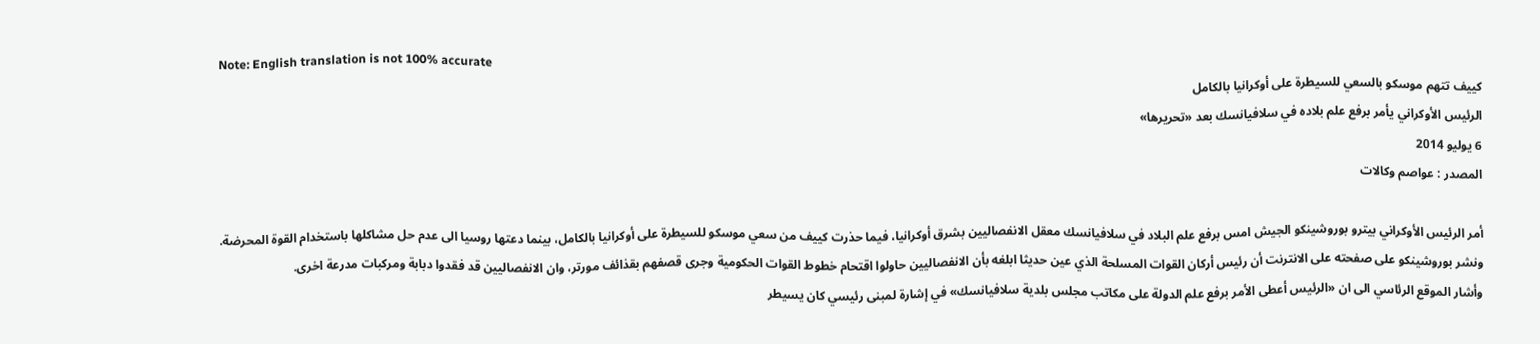Note: English translation is not 100% accurate
كييف تتهم موسكو بالسعي للسيطرة على أوكرانيا بالكامل
الرئيس الأوكراني يأمر برفع علم بلاده في سلافيانسك بعد «تحريرها»
6 يوليو 2014
المصدر : عواصم وكالات

أمر الرئيس الأوكراني بيترو بوروشينكو الجيش امس برفع علم البلاد في سلافيانسك معقل الانفصاليين بشرق أوكرانيا، فيما حذرت كييف من سعي موسكو للسيطرة على أوكرانيا بالكامل، بينما دعتها روسيا الى عدم حل مشاكلها باستخدام القوة المحرضة.
ونشر بوروشينكو على صفحته على الانترنت أن رئيس أركان القوات المسلحة الذي عين حديثا ابلغه بأن الانفصاليين حاولوا اقتحام خطوط القوات الحكومية وجرى قصفهم بقذائف مورتر، وان الانفصاليين قد فقدوا دبابة ومركبات مدرعة اخرى.
وأشار الموقع الرئاسي الى ان «الرئيس أعطى الأمر برفع علم الدولة على مكاتب مجلس بلدية سلافيانسك» في إشارة لمبنى رئيسي كان يسيطر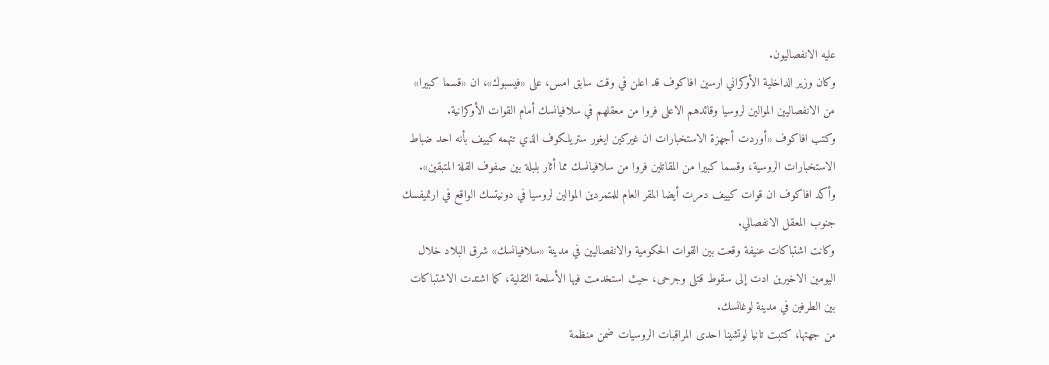عليه الانفصاليون.
وكان وزير الداخلية الأوكراني ارسين افاكوف قد اعلن في وقت سابق امس، على «فيسبوك»، ان «قسما كبيرا» من الانفصاليين الموالين لروسيا وقائدهم الاعلى فروا من معقلهم في سلافيانسك أمام القوات الأوكرانية.
وكتب افاكوف «أوردت أجهزة الاستخبارات ان غيركين ايغور ستريلكوف الذي تتهمه كييف بأنه احد ضباط الاستخبارات الروسية، وقسما كبيرا من المقاتلين فروا من سلافيانسك مما أثار بلبلة بين صفوف القلة المتبقين».
وأكد افاكوف ان قوات كييف دمرت أيضا المقر العام للمتمردين الموالين لروسيا في دونيتسك الواقع في ارتميفسك جنوب المعقل الانفصالي.
وكانت اشتباكات عنيفة وقعت بين القوات الحكومية والانفصاليين في مدينة «سلافيانسك» شرق البلاد خلال اليومين الاخيرين ادت إلى سقوط قتلى وجرحى، حيث استخدمت فيها الأسلحة الثقلية، كما اشتدت الاشتباكات بين الطرفين في مدينة لوغانسك.
من جهتها، كتبت تانيا لوتشينا احدى المراقبات الروسيات ضمن منظمة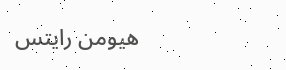هيومن رايتس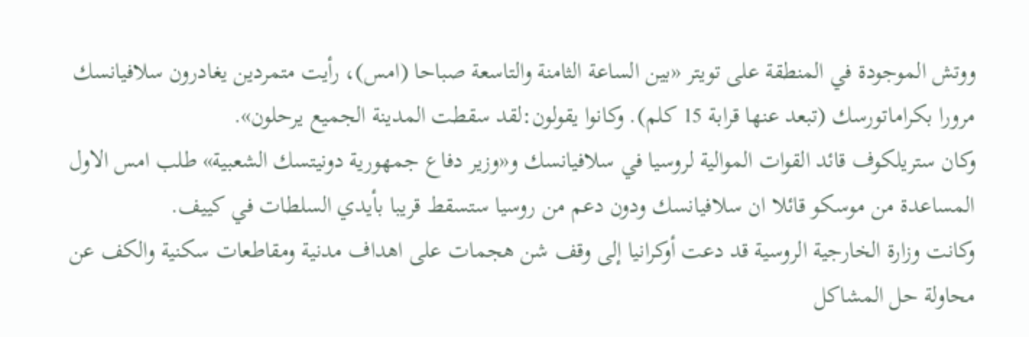ووتش الموجودة في المنطقة على تويتر «بين الساعة الثامنة والتاسعة صباحا (امس)، رأيت متمردين يغادرون سلافيانسك مرورا بكراماتورسك (تبعد عنها قرابة 15 كلم). وكانوا يقولون:لقد سقطت المدينة الجميع يرحلون».
وكان ستريلكوف قائد القوات الموالية لروسيا في سلافيانسك و«وزير دفاع جمهورية دونيتسك الشعبية» طلب امس الاول المساعدة من موسكو قائلا ان سلافيانسك ودون دعم من روسيا ستسقط قريبا بأيدي السلطات في كييف.
وكانت وزارة الخارجية الروسية قد دعت أوكرانيا إلى وقف شن هجمات على اهداف مدنية ومقاطعات سكنية والكف عن محاولة حل المشاكل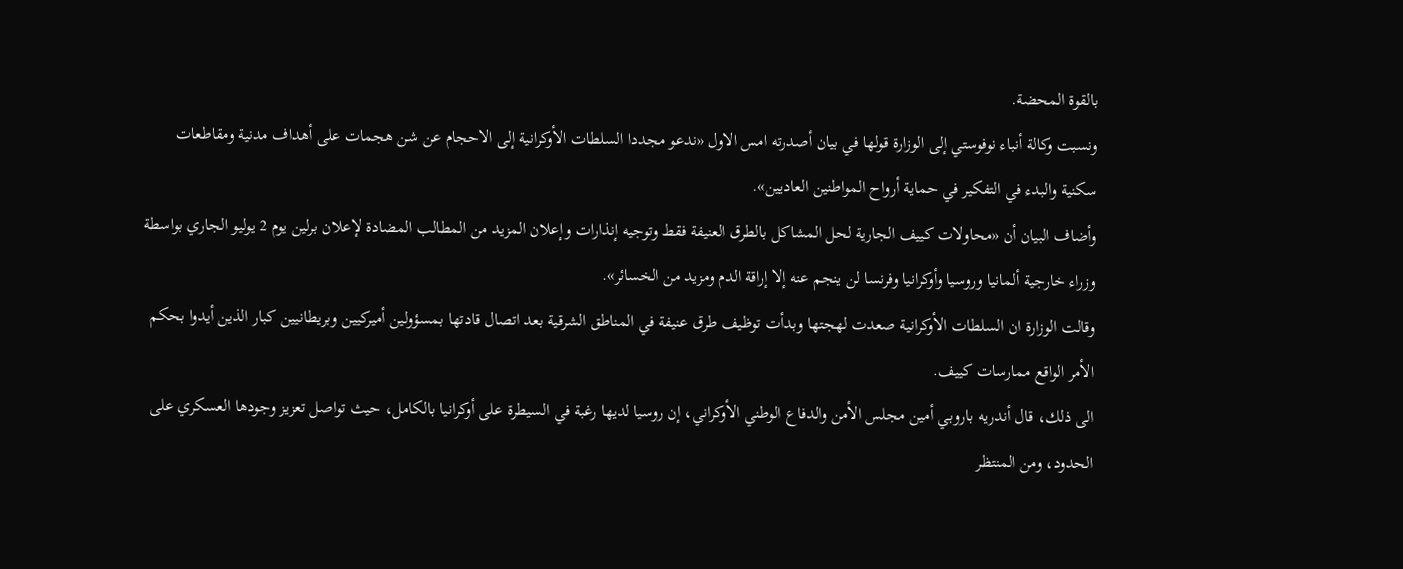بالقوة المحضة.
ونسبت وكالة أنباء نوفوستي إلى الوزارة قولها في بيان أصدرته امس الاول «ندعو مجددا السلطات الأوكرانية إلى الاحجام عن شن هجمات على أهداف مدنية ومقاطعات سكنية والبدء في التفكير في حماية أرواح المواطنين العاديين».
وأضاف البيان أن «محاولات كييف الجارية لحل المشاكل بالطرق العنيفة فقط وتوجيه إنذارات وإعلان المزيد من المطالب المضادة لإعلان برلين يوم 2 يوليو الجاري بواسطة وزراء خارجية ألمانيا وروسيا وأوكرانيا وفرنسا لن ينجم عنه إلا إراقة الدم ومزيد من الخسائر».
وقالت الوزارة ان السلطات الأوكرانية صعدت لهجتها وبدأت توظيف طرق عنيفة في المناطق الشرقية بعد اتصال قادتها بمسؤولين أميركيين وبريطانيين كبار الذين أيدوا بحكم الأمر الواقع ممارسات كييف.
الى ذلك، قال أندريه باروبي أمين مجلس الأمن والدفاع الوطني الأوكراني، إن روسيا لديها رغبة في السيطرة على أوكرانيا بالكامل، حيث تواصل تعزيز وجودها العسكري على الحدود، ومن المنتظر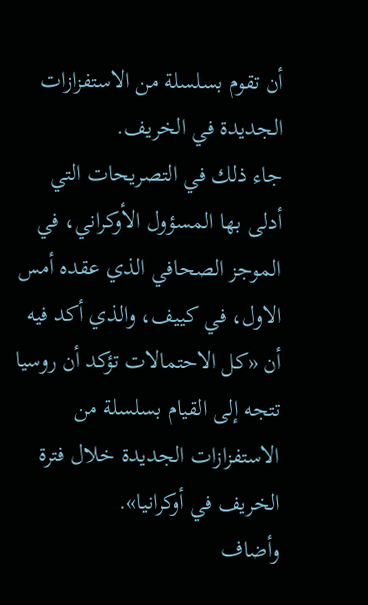أن تقوم بسلسلة من الاستفزازات الجديدة في الخريف.
جاء ذلك في التصريحات التي أدلى بها المسؤول الأوكراني، في الموجز الصحافي الذي عقده أمس الاول، في كييف، والذي أكد فيه أن «كل الاحتمالات تؤكد أن روسيا تتجه إلى القيام بسلسلة من الاستفزازات الجديدة خلال فترة الخريف في أوكرانيا».
وأضاف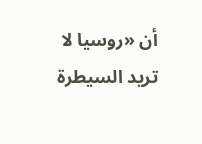أن «روسيا لا تريد السيطرة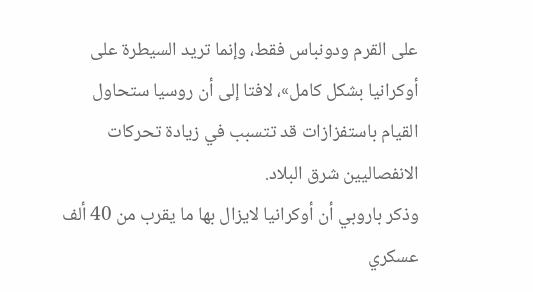على القرم ودونباس فقط، وإنما تريد السيطرة على أوكرانيا بشكل كامل»، لافتا إلى أن روسيا ستحاول القيام باستفزازات قد تتسبب في زيادة تحركات الانفصاليين شرق البلاد.
وذكر باروبي أن أوكرانيا لايزال بها ما يقرب من 40 ألف عسكري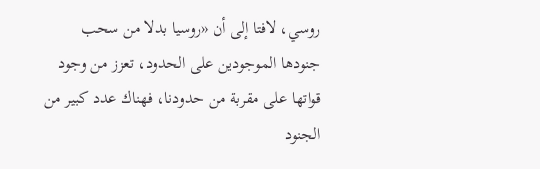روسي، لافتا إلى أن «روسيا بدلا من سحب جنودها الموجودين على الحدود، تعزز من وجود قواتها على مقربة من حدودنا، فهناك عدد كبير من الجنود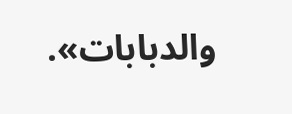والدبابات».